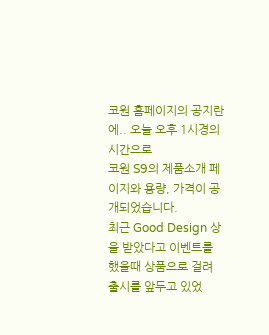코원 홈페이지의 공지란에.. 오늘 오후 1시경의 시간으로
코원 S9의 제품소개 페이지와 용량, 가격이 공개되었습니다.
최근 Good Design 상을 받았다고 이벤트를 했을때 상품으로 걸려 출시를 앞두고 있었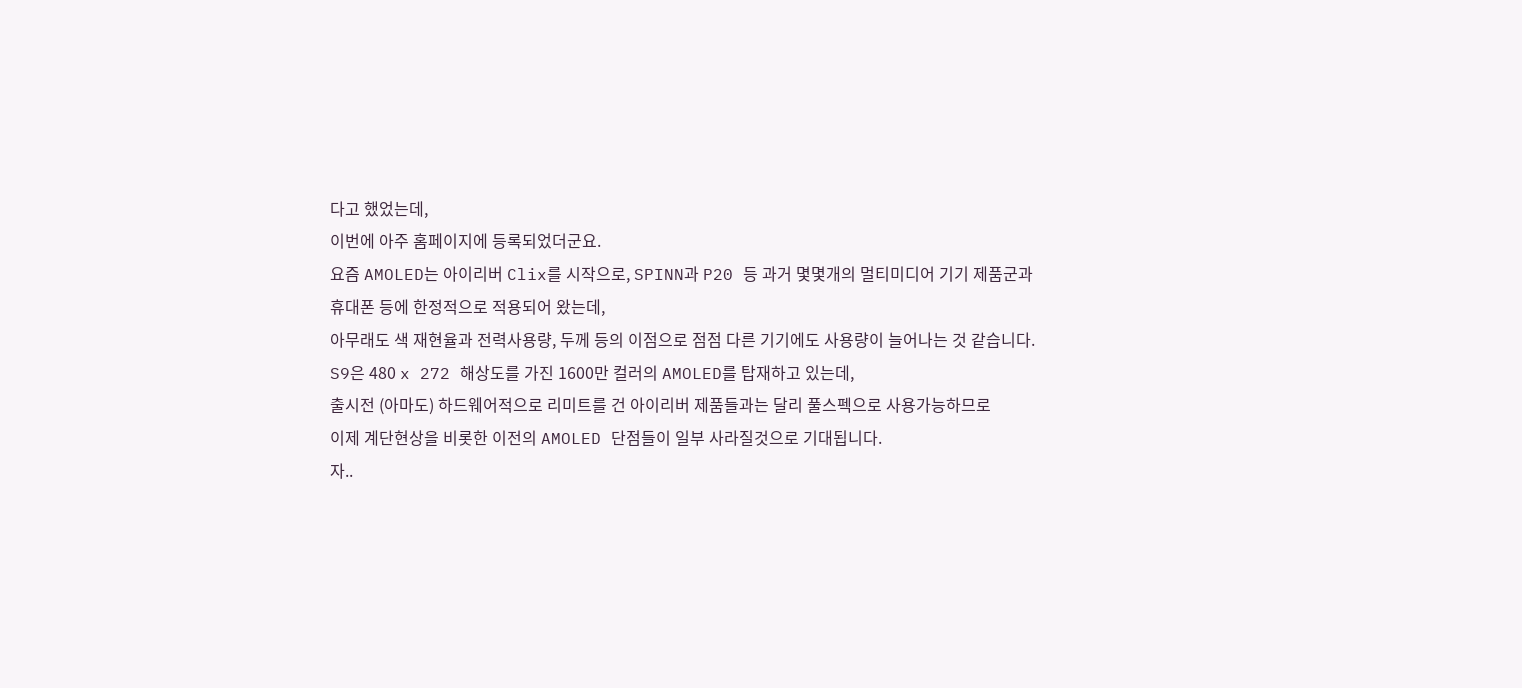다고 했었는데,
이번에 아주 홈페이지에 등록되었더군요.
요즘 AMOLED는 아이리버 Clix를 시작으로, SPINN과 P20 등 과거 몇몇개의 멀티미디어 기기 제품군과
휴대폰 등에 한정적으로 적용되어 왔는데,
아무래도 색 재현율과 전력사용량, 두께 등의 이점으로 점점 다른 기기에도 사용량이 늘어나는 것 같습니다.
S9은 480 x 272 해상도를 가진 1600만 컬러의 AMOLED를 탑재하고 있는데,
출시전 (아마도) 하드웨어적으로 리미트를 건 아이리버 제품들과는 달리 풀스펙으로 사용가능하므로
이제 계단현상을 비롯한 이전의 AMOLED 단점들이 일부 사라질것으로 기대됩니다.
자..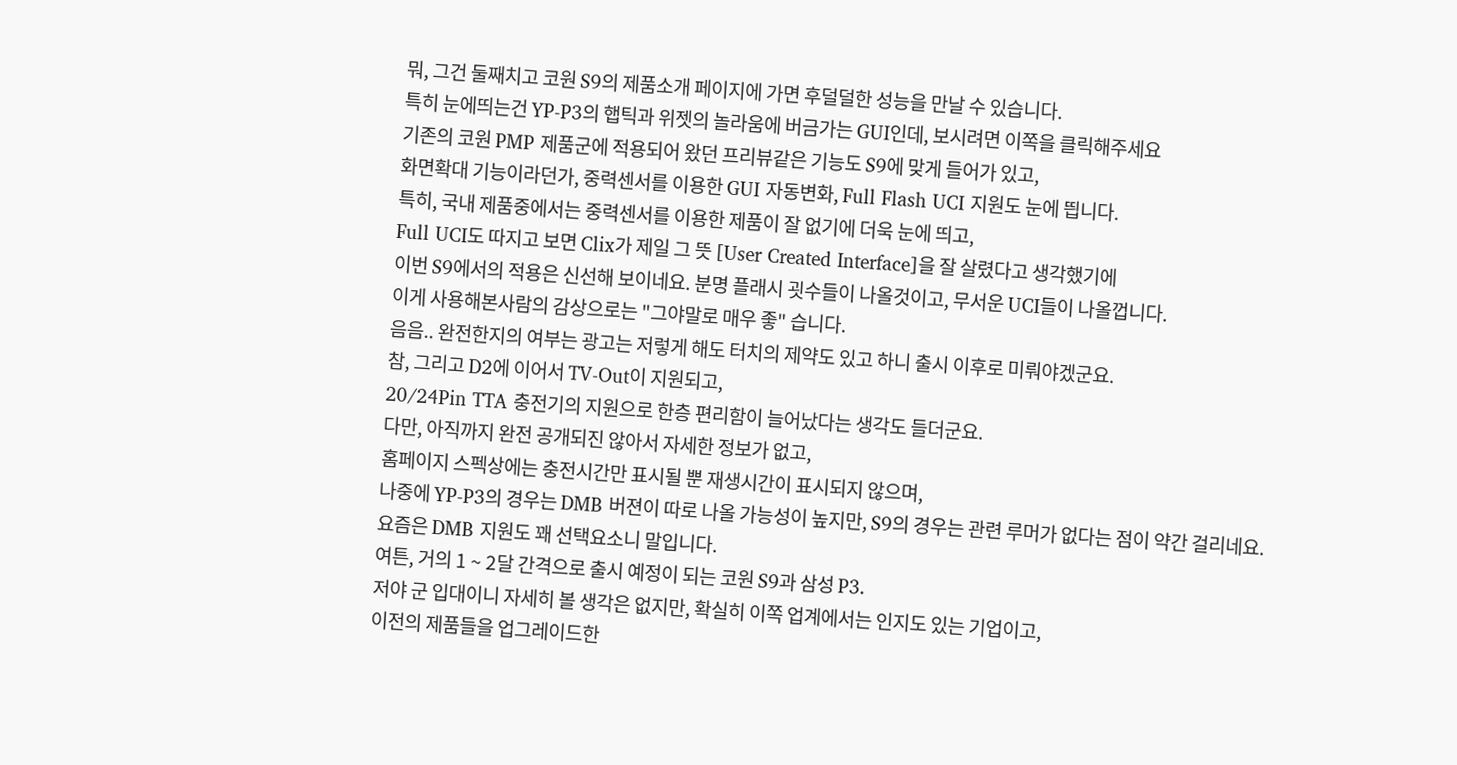뭐, 그건 둘째치고 코원 S9의 제품소개 페이지에 가면 후덜덜한 성능을 만날 수 있습니다.
특히 눈에띄는건 YP-P3의 햅틱과 위젯의 놀라움에 버금가는 GUI인데, 보시려면 이쪽을 클릭해주세요
기존의 코원 PMP 제품군에 적용되어 왔던 프리뷰같은 기능도 S9에 맞게 들어가 있고,
화면확대 기능이라던가, 중력센서를 이용한 GUI 자동변화, Full Flash UCI 지원도 눈에 띕니다.
특히, 국내 제품중에서는 중력센서를 이용한 제품이 잘 없기에 더욱 눈에 띄고,
Full UCI도 따지고 보면 Clix가 제일 그 뜻 [User Created Interface]을 잘 살렸다고 생각했기에
이번 S9에서의 적용은 신선해 보이네요. 분명 플래시 굇수들이 나올것이고, 무서운 UCI들이 나올껍니다.
이게 사용해본사람의 감상으로는 "그야말로 매우 좋" 습니다.
음음.. 완전한지의 여부는 광고는 저렇게 해도 터치의 제약도 있고 하니 출시 이후로 미뤄야겠군요.
참, 그리고 D2에 이어서 TV-Out이 지원되고,
20/24Pin TTA 충전기의 지원으로 한층 편리함이 늘어났다는 생각도 들더군요.
다만, 아직까지 완전 공개되진 않아서 자세한 정보가 없고,
홈페이지 스펙상에는 충전시간만 표시될 뿐 재생시간이 표시되지 않으며,
나중에 YP-P3의 경우는 DMB 버젼이 따로 나올 가능성이 높지만, S9의 경우는 관련 루머가 없다는 점이 약간 걸리네요.
요즘은 DMB 지원도 꽤 선택요소니 말입니다.
여튼, 거의 1 ~ 2달 간격으로 출시 예정이 되는 코원 S9과 삼성 P3.
저야 군 입대이니 자세히 볼 생각은 없지만, 확실히 이쪽 업계에서는 인지도 있는 기업이고,
이전의 제품들을 업그레이드한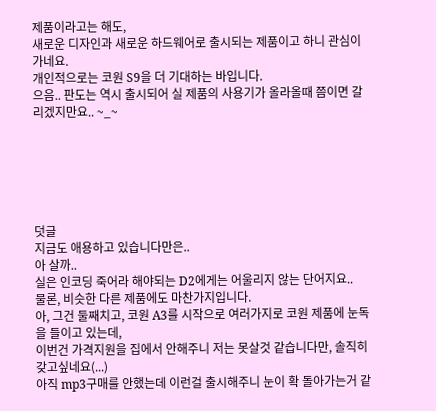제품이라고는 해도,
새로운 디자인과 새로운 하드웨어로 출시되는 제품이고 하니 관심이 가네요.
개인적으로는 코원 S9을 더 기대하는 바입니다.
으음.. 판도는 역시 출시되어 실 제품의 사용기가 올라올때 쯤이면 갈리겠지만요.. ~_~






덧글
지금도 애용하고 있습니다만은..
아 살까..
실은 인코딩 죽어라 해야되는 D2에게는 어울리지 않는 단어지요..
물론, 비슷한 다른 제품에도 마찬가지입니다.
아, 그건 둘째치고, 코원 A3를 시작으로 여러가지로 코원 제품에 눈독을 들이고 있는데,
이번건 가격지원을 집에서 안해주니 저는 못살것 같습니다만, 솔직히 갖고싶네요(...)
아직 mp3구매를 안했는데 이런걸 출시해주니 눈이 확 돌아가는거 같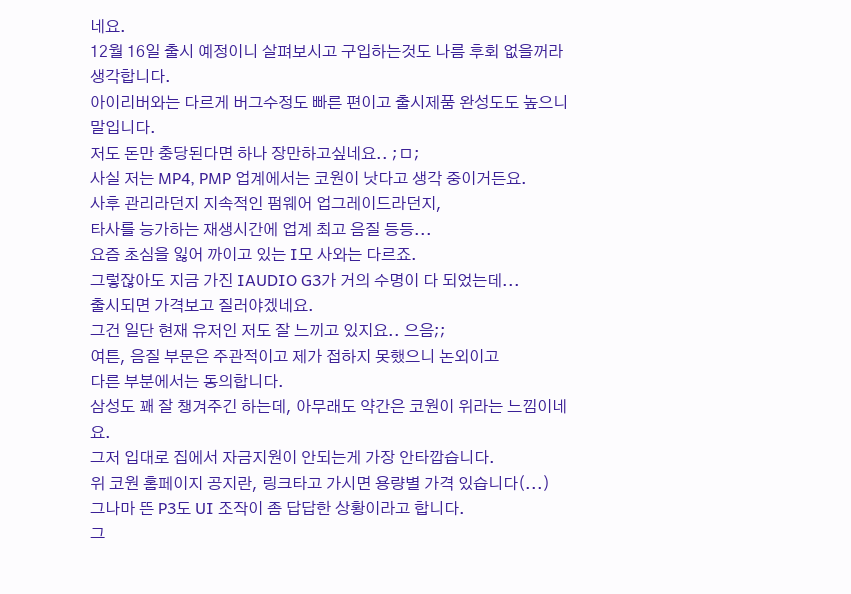네요.
12월 16일 출시 예정이니 살펴보시고 구입하는것도 나름 후회 없을꺼라 생각합니다.
아이리버와는 다르게 버그수정도 빠른 편이고 출시제품 완성도도 높으니 말입니다.
저도 돈만 충당된다면 하나 장만하고싶네요.. ;ㅁ;
사실 저는 MP4, PMP 업계에서는 코원이 낫다고 생각 중이거든요.
사후 관리라던지 지속적인 펌웨어 업그레이드라던지,
타사를 능가하는 재생시간에 업계 최고 음질 등등...
요즘 초심을 잃어 까이고 있는 I모 사와는 다르죠.
그렇잖아도 지금 가진 IAUDIO G3가 거의 수명이 다 되었는데...
출시되면 가격보고 질러야겠네요.
그건 일단 현재 유저인 저도 잘 느끼고 있지요.. 으음;;
여튼, 음질 부문은 주관적이고 제가 접하지 못했으니 논외이고
다른 부분에서는 동의합니다.
삼성도 꽤 잘 챙겨주긴 하는데, 아무래도 약간은 코원이 위라는 느낌이네요.
그저 입대로 집에서 자금지원이 안되는게 가장 안타깝습니다.
위 코원 홈페이지 공지란, 링크타고 가시면 용량별 가격 있습니다(...)
그나마 뜬 P3도 UI 조작이 좀 답답한 상황이라고 합니다.
그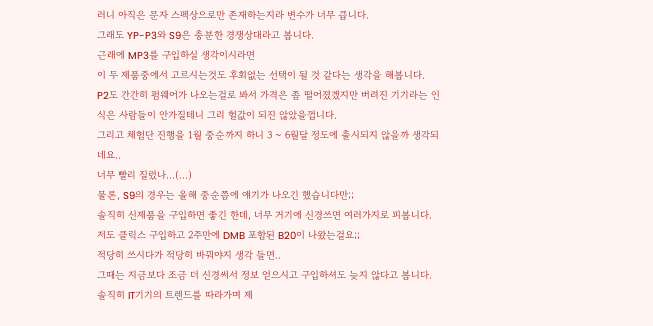러니 아직은 문자 스펙상으로만 존재하는지라 변수가 너무 큽니다.
그래도 YP-P3와 S9은 충분한 경쟁상대라고 봅니다.
근래에 MP3를 구입하실 생각이시라면
이 두 제품중에서 고르시는것도 후회없는 선택이 될 것 같다는 생각을 해봅니다.
P2도 간간히 펌웨어가 나오는걸로 봐서 가격은 좀 떨어졌겠지만 버려진 기기라는 인식은 사람들이 안가질테니 그리 헐값이 되진 않았을껍니다.
그리고 체험단 진행을 1월 중순까지 하니 3 ~ 6월달 정도에 출시되지 않을까 생각되네요..
너무 빨리 질렀나...(...)
물론, S9의 경우는 올해 중순쯤에 얘기가 나오긴 했습니다만;;
솔직히 신제품을 구입하면 좋긴 한데, 너무 거기에 신경쓰면 여러가지로 피봅니다.
저도 클릭스 구입하고 2주만에 DMB 포함된 B20이 나왔는걸요;;
적당히 쓰시다가 적당히 바꿔야지 생각 들면..
그때는 지금보다 조금 더 신경써서 정보 얻으시고 구입하셔도 늦지 않다고 봅니다.
솔직히 IT기기의 트렌드를 따라가며 제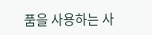품을 사용하는 사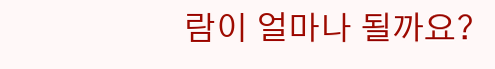람이 얼마나 될까요?